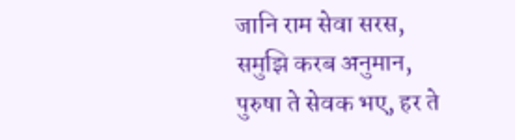जानि राम सेवा सरस, समुझि करब अनुमान, पुरुषा ते सेवक भए, हर ते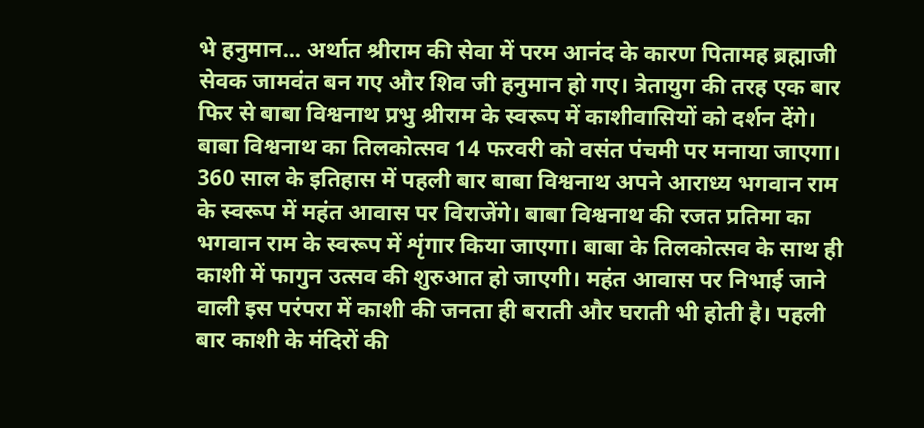भे हनुमान... अर्थात श्रीराम की सेवा में परम आनंद के कारण पितामह ब्रह्माजी सेवक जामवंत बन गए और शिव जी हनुमान हो गए। त्रेतायुग की तरह एक बार फिर से बाबा विश्वनाथ प्रभु श्रीराम के स्वरूप में काशीवासियों को दर्शन देंगे। बाबा विश्वनाथ का तिलकोत्सव 14 फरवरी को वसंत पंचमी पर मनाया जाएगा।
360 साल के इतिहास में पहली बार बाबा विश्वनाथ अपने आराध्य भगवान राम के स्वरूप में महंत आवास पर विराजेंगे। बाबा विश्वनाथ की रजत प्रतिमा का भगवान राम के स्वरूप में शृंगार किया जाएगा। बाबा के तिलकोत्सव के साथ ही काशी में फागुन उत्सव की शुरुआत हो जाएगी। महंत आवास पर निभाई जाने वाली इस परंपरा में काशी की जनता ही बराती और घराती भी होती है। पहली बार काशी के मंदिरों की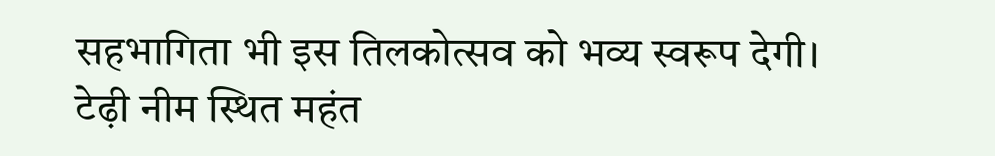सहभागिता भी इस तिलकोत्सव को भव्य स्वरूप देगी।
टेढ़ी नीम स्थित महंत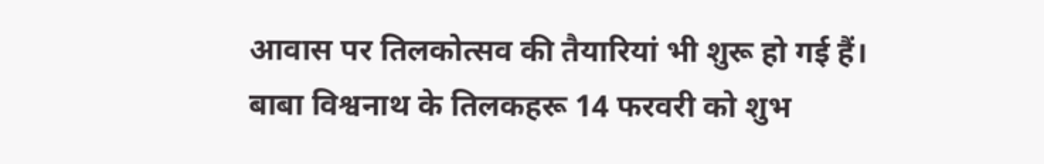आवास पर तिलकोत्सव की तैयारियां भी शुरू हो गई हैं। बाबा विश्वनाथ के तिलकहरू 14 फरवरी को शुभ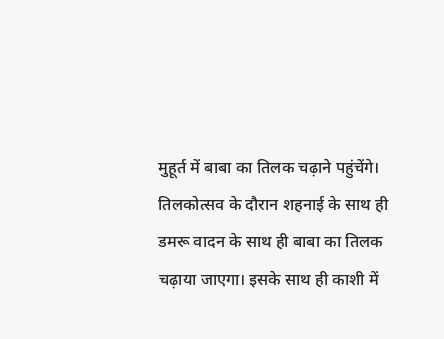मुहूर्त में बाबा का तिलक चढ़ाने पहुंचेंगे। तिलकोत्सव के दौरान शहनाई के साथ ही डमरू वादन के साथ ही बाबा का तिलक चढ़ाया जाएगा। इसके साथ ही काशी में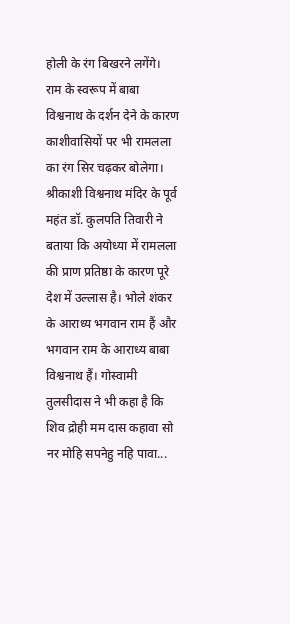होली के रंग बिखरने लगेंगे। राम के स्वरूप में बाबा विश्वनाथ के दर्शन देने के कारण काशीवासियों पर भी रामलला का रंग सिर चढ़कर बोलेगा।
श्रीकाशी विश्वनाथ मंदिर के पूर्व महंत डॉ. कुलपति तिवारी ने बताया कि अयोध्या में रामलला की प्राण प्रतिष्ठा के कारण पूरे देश में उल्लास है। भोले शंकर के आराध्य भगवान राम हैं और भगवान राम के आराध्य बाबा विश्वनाथ हैं। गोस्वामी तुलसीदास ने भी कहा है कि शिव द्रोही मम दास कहावा सो नर मोहि सपनेहु नहि पावा...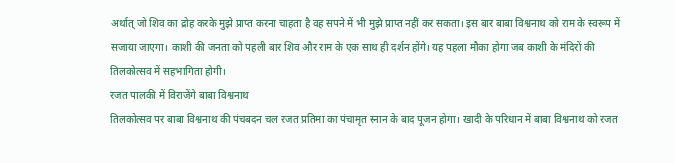अर्थात् जो शिव का द्रोह करके मुझे प्राप्त करना चाहता है वह सपने में भी मुझे प्राप्त नहीं कर सकता। इस बार बाबा विश्वनाथ को राम के स्वरूप में सजाया जाएगा। काशी की जनता को पहली बार शिव और राम के एक साथ ही दर्शन होंगे। यह पहला मौका होगा जब काशी के मंदिरों की तिलकोत्सव में सहभागिता होगी।
रजत पालकी में विराजेंगे बाबा विश्वनाथ
तिलकोत्सव पर बाबा विश्वनाथ की पंचबदन चल रजत प्रतिमा का पंचामृत स्नान के बाद पूजन होगा। खादी के परिधान में बाबा विश्वनाथ को रजत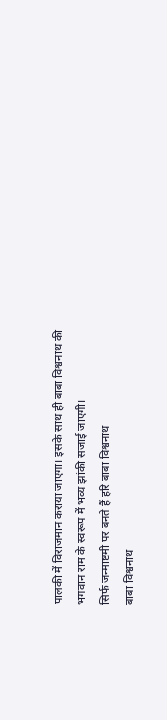पालकी में विराजमान कराया जाएगा। इसके साथ ही बाबा विश्वनाथ की भगवान राम के स्वरूप में भव्य झांकी सजाई जाएगी।
सिर्फ जन्माष्टमी पर बनते हैं हरि बाबा विश्वनाथ
बाबा विश्वनाथ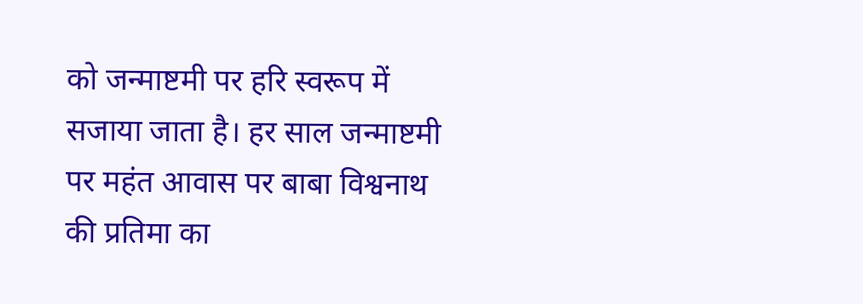को जन्माष्टमी पर हरि स्वरूप में सजाया जाता है। हर साल जन्माष्टमी पर महंत आवास पर बाबा विश्वनाथ की प्रतिमा का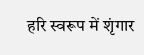हरि स्वरूप में शृंगार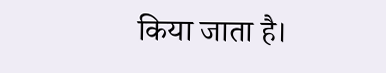किया जाता है।